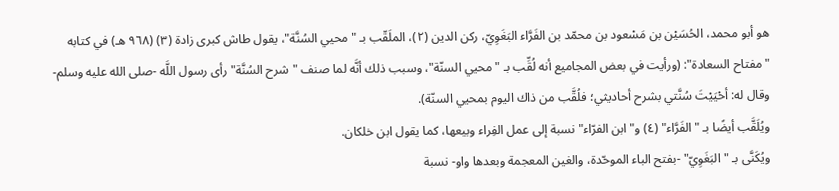هو أبو محمد، الحُسَيْن بن مَسْعود بن محمّد بن الفَرَّاء البَغَوِيّ، ركن الدين (٢)، الملَقّب بـ "محيي السُنَّة"، يقول طاش كبرى زادة (٣) (٩٦٨ هـ) في كتابه "مفتاح السعادة": (ورأيت في بعض المجاميع أنه لُقِّب بـ "محيي السنّة"، وسبب ذلك أنَّه لما صنف "شرح السُنَّة" رأى رسول اللَّه -صلى الله عليه وسلم- وقال له: أحْيَيْتَ سُنَّتي بشرح أحاديثي؛ فلُقَّب من ذاك اليوم بمحيي السنّة).
ويُلَقَّب أيضًا بـ "الفَرَّاء" (٤) و"ابن الفرّاء" نسبة إلى عمل الفِراء وبيعها، كما يقول ابن خلكان.
ويُكَنَّى بـ "البَغَوِيّ" -بفتح الباء الموحّدة، والغين المعجمة وبعدها واو- نسبة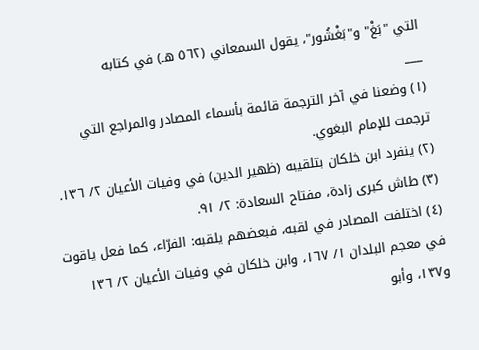التي "بَغْ" و"بَغْشُور"، يقول السمعاني (٥٦٢ هـ) في كتابه
___
(١) وضعنا في آخر الترجمة قائمة بأسماء المصادر والمراجع التي ترجمت للإمام البغوي.
(٢) ينفرد ابن خلكان بتلقيبه (ظهير الدين) في وفيات الأعيان ٢/ ١٣٦.
(٣) طاش كبرى زادة، مفتاح السعادة: ٢/ ٩١.
(٤) اختلفت المصادر في لقبه، فبعضهم يلقبه: الفرّاء، كما فعل ياقوت في معجم البلدان ١/ ١٦٧، وابن خلكان في وفيات الأعيان ٢/ ١٣٦ و١٣٧، وأبو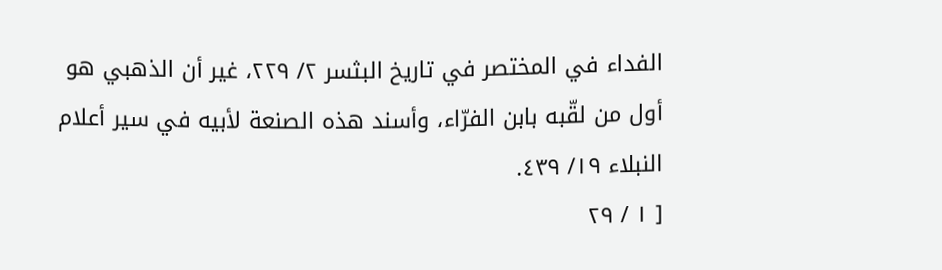الفداء في المختصر في تاريخ البثسر ٢/ ٢٢٩، غير أن الذهبي هو أول من لقّبه بابن الفرّاء، وأسند هذه الصنعة لأبيه في سير أعلام النبلاء ١٩/ ٤٣٩.
[ ١ / ٢٩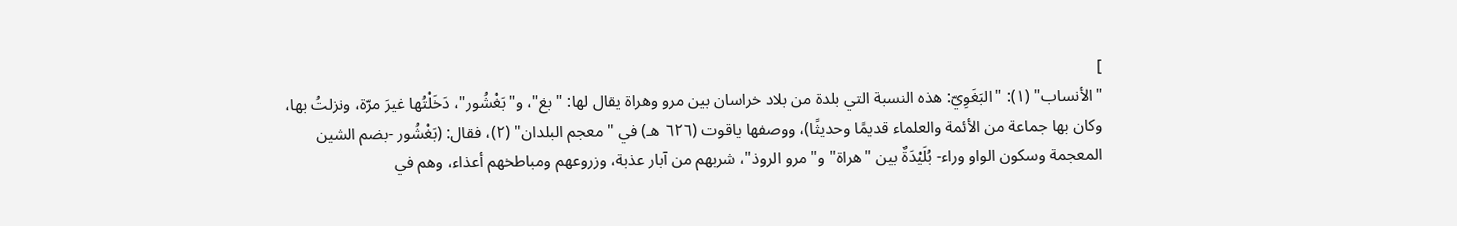]
"الأنساب" (١): "البَغَوِيّ: هذه النسبة التي بلدة من بلاد خراسان بين مرو وهراة يقال لها: "بغ"، و"بَغْشُور"، دَخَلْتُها غيرَ مرّة، ونزلتُ بها، وكان بها جماعة من الأئمة والعلماء قديمًا وحديثًا)، ووصفها ياقوت (٦٢٦ هـ) في "معجم البلدان" (٢)، فقال: (بَغْشُور -بضم الشين المعجمة وسكون الواو وراء- بُلَيْدَةٌ بين "هراة" و"مرو الروذ"، شربهم من آبار عذبة، وزروعهم ومباطخهم أعذاء، وهم في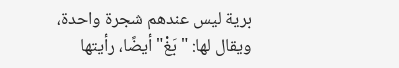برية ليس عندهم شجرة واحدة، ويقال لها: "بَغْ" أيضًا، رأيتها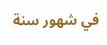في شهور سنة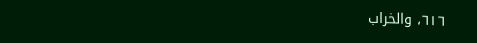٦١٦، والخراب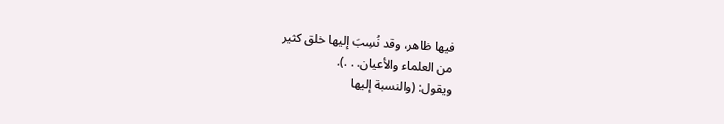فيها ظاهر، وقد نُسِبَ إليها خلق كثير
من العلماء والأعيان. . .).
ويقول: (والنسبة إليها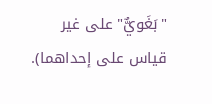"بَغَويٌّ" على غير قياس على إحداهما).